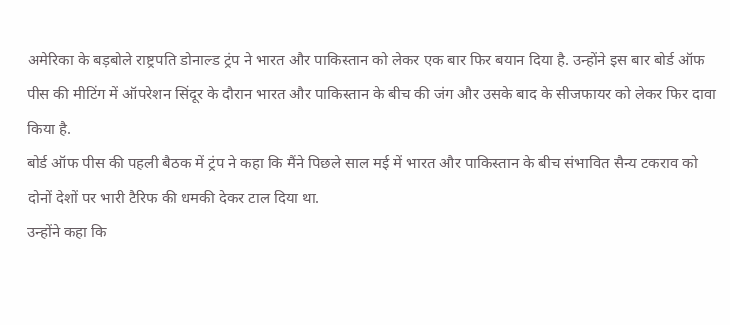अमेरिका के बड़बोले राष्ट्रपति डोनाल्ड ट्रंप ने भारत और पाकिस्तान को लेकर एक बार फिर बयान दिया है. उन्होंने इस बार बोर्ड ऑफ पीस की मीटिंग में ऑपरेशन सिंदूर के दौरान भारत और पाकिस्तान के बीच की जंग और उसके बाद के सीजफायर को लेकर फिर दावा किया है.
बोर्ड ऑफ पीस की पहली बैठक में ट्रंप ने कहा कि मैंने पिछले साल मई में भारत और पाकिस्तान के बीच संभावित सैन्य टकराव को दोनों देशों पर भारी टैरिफ की धमकी देकर टाल दिया था.
उन्होंने कहा कि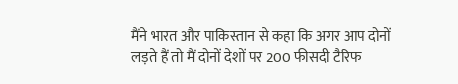मैंने भारत और पाकिस्तान से कहा कि अगर आप दोनों लड़ते हैं तो मैं दोनों देशों पर 200 फीसदी टैरिफ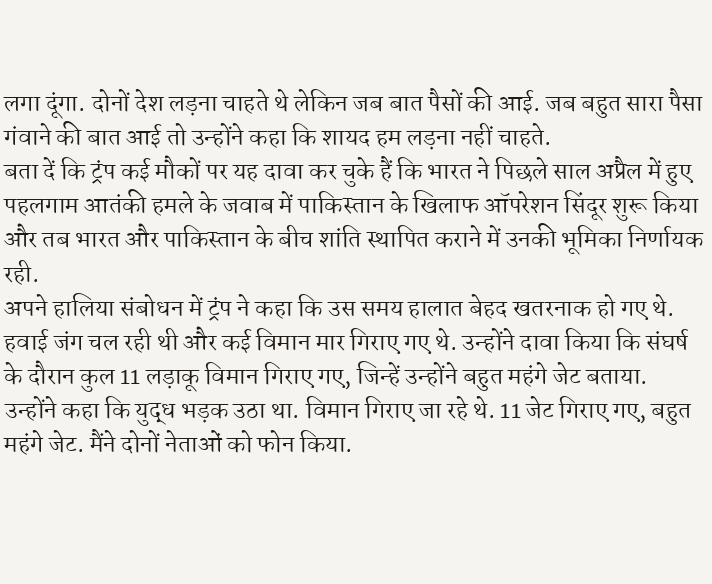लगा दूंगा. दोनों देश लड़ना चाहते थे लेकिन जब बात पैसों की आई. जब बहुत सारा पैसा गंवाने की बात आई तो उन्होंने कहा कि शायद हम लड़ना नहीं चाहते.
बता दें कि ट्रंप कई मौकों पर यह दावा कर चुके हैं कि भारत ने पिछले साल अप्रैल में हुए पहलगाम आतंकी हमले के जवाब में पाकिस्तान के खिलाफ ऑपरेशन सिंदूर शुरू किया और तब भारत और पाकिस्तान के बीच शांति स्थापित कराने में उनकी भूमिका निर्णायक रही.
अपने हालिया संबोधन में ट्रंप ने कहा कि उस समय हालात बेहद खतरनाक हो गए थे. हवाई जंग चल रही थी और कई विमान मार गिराए गए थे. उन्होंने दावा किया कि संघर्ष के दौरान कुल 11 लड़ाकू विमान गिराए गए, जिन्हें उन्होंने बहुत महंगे जेट बताया.
उन्होंने कहा कि युद्ध भड़क उठा था. विमान गिराए जा रहे थे. 11 जेट गिराए गए, बहुत महंगे जेट. मैंने दोनों नेताओं को फोन किया.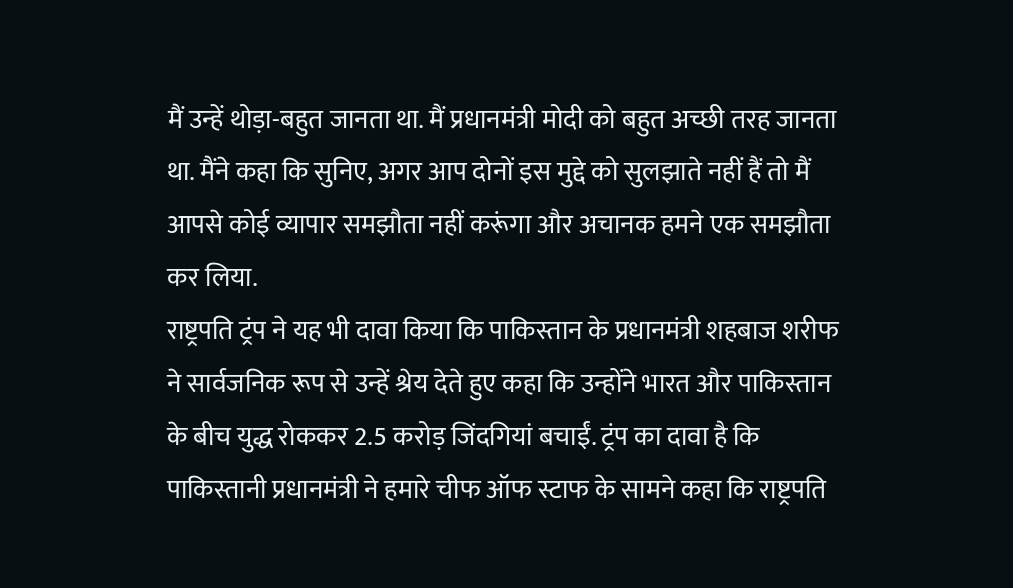मैं उन्हें थोड़ा-बहुत जानता था. मैं प्रधानमंत्री मोदी को बहुत अच्छी तरह जानता था. मैंने कहा कि सुनिए, अगर आप दोनों इस मुद्दे को सुलझाते नहीं हैं तो मैं आपसे कोई व्यापार समझौता नहीं करूंगा और अचानक हमने एक समझौता कर लिया.
राष्ट्रपति ट्रंप ने यह भी दावा किया कि पाकिस्तान के प्रधानमंत्री शहबाज शरीफ ने सार्वजनिक रूप से उन्हें श्रेय देते हुए कहा कि उन्होंने भारत और पाकिस्तान के बीच युद्ध रोककर 2.5 करोड़ जिंदगियां बचाईं. ट्रंप का दावा है कि पाकिस्तानी प्रधानमंत्री ने हमारे चीफ ऑफ स्टाफ के सामने कहा कि राष्ट्रपति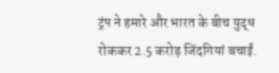ट्रंप ने हमारे और भारत के बीच युद्ध रोककर 2.5 करोड़ जिंदगियां बचाईं.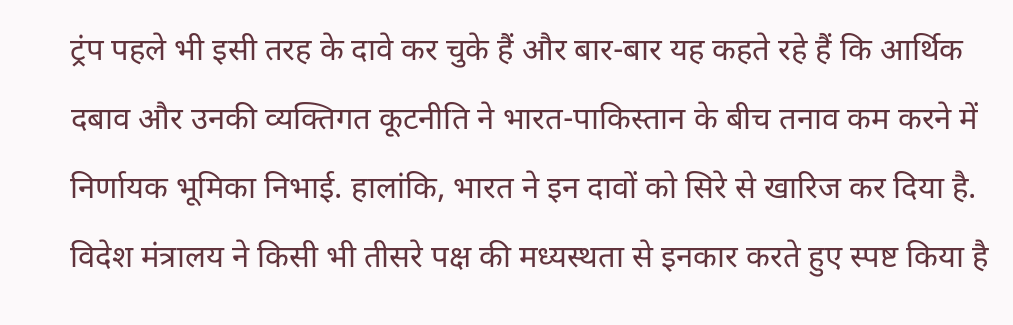ट्रंप पहले भी इसी तरह के दावे कर चुके हैं और बार-बार यह कहते रहे हैं कि आर्थिक दबाव और उनकी व्यक्तिगत कूटनीति ने भारत-पाकिस्तान के बीच तनाव कम करने में निर्णायक भूमिका निभाई. हालांकि, भारत ने इन दावों को सिरे से खारिज कर दिया है. विदेश मंत्रालय ने किसी भी तीसरे पक्ष की मध्यस्थता से इनकार करते हुए स्पष्ट किया है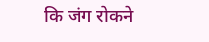कि जंग रोकने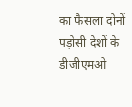का फैसला दोनों पड़ोसी देशों के डीजीएमओ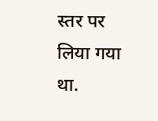स्तर पर लिया गया था.